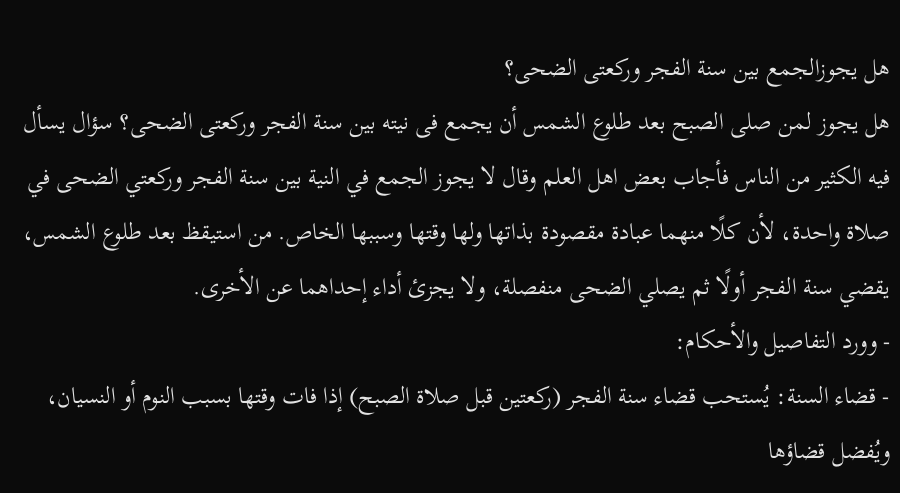هل يجوزالجمع بين سنة الفجر وركعتى الضحى؟
هل يجوز لمن صلى الصبح بعد طلوع الشمس أن يجمع فى نيته بين سنة الفجر وركعتى الضحى؟ سؤال يسأل فيه الكثير من الناس فأجاب بعض اهل العلم وقال لا يجوز الجمع في النية بين سنة الفجر وركعتي الضحى في صلاة واحدة، لأن كلًا منهما عبادة مقصودة بذاتها ولها وقتها وسببها الخاص. من استيقظ بعد طلوع الشمس، يقضي سنة الفجر أولًا ثم يصلي الضحى منفصلة، ولا يجزئ أداء إحداهما عن الأخرى.
- وورد التفاصيل والأحكام:
- قضاء السنة: يُستحب قضاء سنة الفجر (ركعتين قبل صلاة الصبح) إذا فات وقتها بسبب النوم أو النسيان، ويُفضل قضاؤها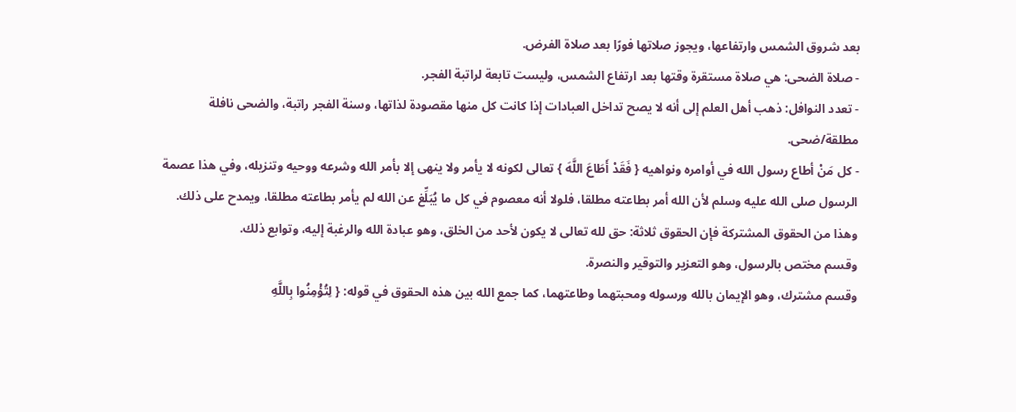بعد شروق الشمس وارتفاعها، ويجوز صلاتها فورًا بعد صلاة الفرض.
- صلاة الضحى: هي صلاة مستقرة وقتها بعد ارتفاع الشمس، وليست تابعة لراتبة الفجر.
- تعدد النوافل: ذهب أهل العلم إلى أنه لا يصح تداخل العبادات إذا كانت كل منها مقصودة لذاتها، وسنة الفجر راتبة، والضحى نافلة مطلقة/ضحى.
- كل مَنْ أطاع رسول الله في أوامره ونواهيه { فَقَدْ أَطَاعَ اللَّهَ } تعالى لكونه لا يأمر ولا ينهى إلا بأمر الله وشرعه ووحيه وتنزيله، وفي هذا عصمة الرسول صلى الله عليه وسلم لأن الله أمر بطاعته مطلقا، فلولا أنه معصوم في كل ما يُبَلِّغ عن الله لم يأمر بطاعته مطلقا، ويمدح على ذلك.
وهذا من الحقوق المشتركة فإن الحقوق ثلاثة: حق لله تعالى لا يكون لأحد من الخلق، وهو عبادة الله والرغبة إليه، وتوابع ذلك.
وقسم مختص بالرسول، وهو التعزير والتوقير والنصرة.
وقسم مشترك، وهو الإيمان بالله ورسوله ومحبتهما وطاعتهما، كما جمع الله بين هذه الحقوق في قوله: { لِتُؤْمِنُوا بِاللَّهِ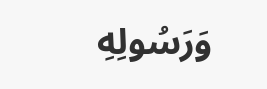وَرَسُولِهِ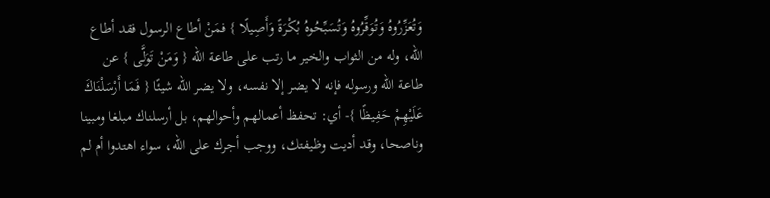وَتُعَزِّرُوهُ وَتُوَقِّرُوهُ وَتُسَبِّحُوهُ بُكْرَةً وَأَصِيلًا } فمَنْ أطاع الرسول فقد أطاع الله، وله من الثواب والخير ما رتب على طاعة الله { وَمَنْ تَوَلَّى } عن طاعة الله ورسوله فإنه لا يضر إلا نفسه، ولا يضر الله شيئًا { فَمَا أَرْسَلْنَاكَ عَلَيْهِمْ حَفِيظًا }- أي: تحفظ أعمالهم وأحوالهم، بل أرسلناك مبلغا ومبينا وناصحا، وقد أديت وظيفتك، ووجب أجرك على الله، سواء اهتدوا أم لم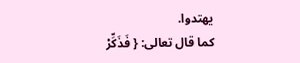يهتدوا.
كما قال تعالى: { فَذَكِّرْ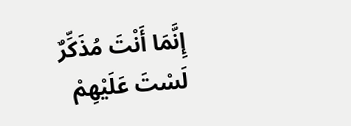إِنَّمَا أَنْتَ مُذَكِّرٌ لَسْتَ عَلَيْهِمْ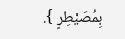بِمُصَيْطِرٍ }.